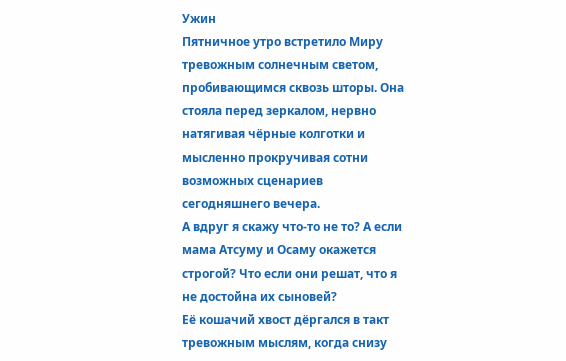Ужин
Пятничное утро встретило Миру тревожным солнечным светом, пробивающимся сквозь шторы. Она стояла перед зеркалом, нервно натягивая чёрные колготки и мысленно прокручивая сотни возможных сценариев сегодняшнего вечера.
А вдруг я скажу что-то не то? А если мама Атсуму и Осаму окажется строгой? Что если они решат, что я не достойна их сыновей?
Её кошачий хвост дёргался в такт тревожным мыслям, когда снизу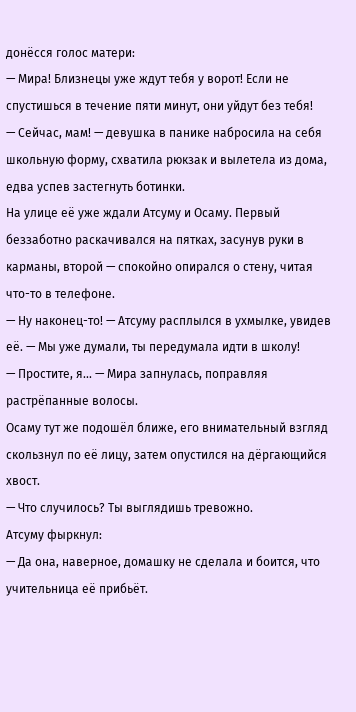донёсся голос матери:
— Мира! Близнецы уже ждут тебя у ворот! Если не спустишься в течение пяти минут, они уйдут без тебя!
— Сейчас, мам! — девушка в панике набросила на себя школьную форму, схватила рюкзак и вылетела из дома, едва успев застегнуть ботинки.
На улице её уже ждали Атсуму и Осаму. Первый беззаботно раскачивался на пятках, засунув руки в карманы, второй — спокойно опирался о стену, читая что-то в телефоне.
— Ну наконец-то! — Атсуму расплылся в ухмылке, увидев её. — Мы уже думали, ты передумала идти в школу!
— Простите, я... — Мира запнулась, поправляя растрёпанные волосы.
Осаму тут же подошёл ближе, его внимательный взгляд скользнул по её лицу, затем опустился на дёргающийся хвост.
— Что случилось? Ты выглядишь тревожно.
Атсуму фыркнул:
— Да она, наверное, домашку не сделала и боится, что учительница её прибьёт.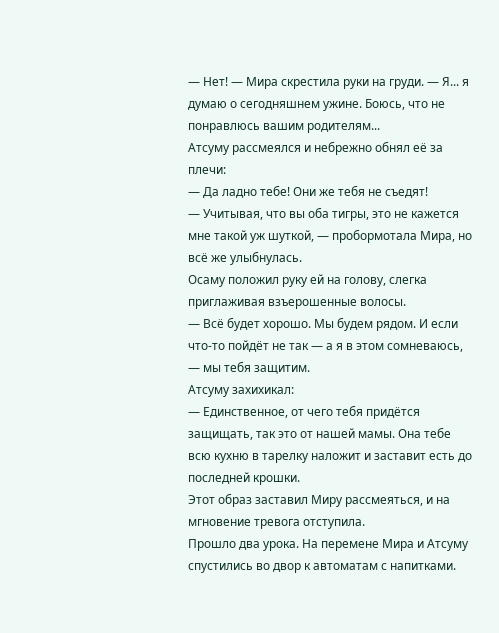— Нет! — Мира скрестила руки на груди. — Я... я думаю о сегодняшнем ужине. Боюсь, что не понравлюсь вашим родителям...
Атсуму рассмеялся и небрежно обнял её за плечи:
— Да ладно тебе! Они же тебя не съедят!
— Учитывая, что вы оба тигры, это не кажется мне такой уж шуткой, — пробормотала Мира, но всё же улыбнулась.
Осаму положил руку ей на голову, слегка приглаживая взъерошенные волосы.
— Всё будет хорошо. Мы будем рядом. И если что-то пойдёт не так — а я в этом сомневаюсь, — мы тебя защитим.
Атсуму захихикал:
— Единственное, от чего тебя придётся защищать, так это от нашей мамы. Она тебе всю кухню в тарелку наложит и заставит есть до последней крошки.
Этот образ заставил Миру рассмеяться, и на мгновение тревога отступила.
Прошло два урока. На перемене Мира и Атсуму спустились во двор к автоматам с напитками.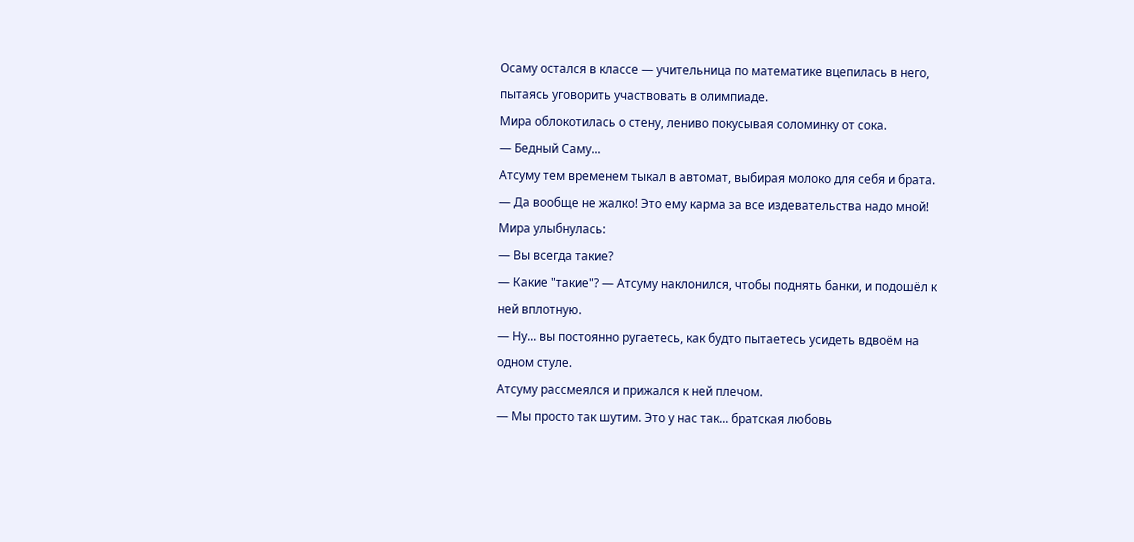Осаму остался в классе — учительница по математике вцепилась в него, пытаясь уговорить участвовать в олимпиаде.
Мира облокотилась о стену, лениво покусывая соломинку от сока.
— Бедный Саму...
Атсуму тем временем тыкал в автомат, выбирая молоко для себя и брата.
— Да вообще не жалко! Это ему карма за все издевательства надо мной!
Мира улыбнулась:
— Вы всегда такие?
— Какие "такие"? — Атсуму наклонился, чтобы поднять банки, и подошёл к ней вплотную.
— Ну... вы постоянно ругаетесь, как будто пытаетесь усидеть вдвоём на одном стуле.
Атсуму рассмеялся и прижался к ней плечом.
— Мы просто так шутим. Это у нас так... братская любовь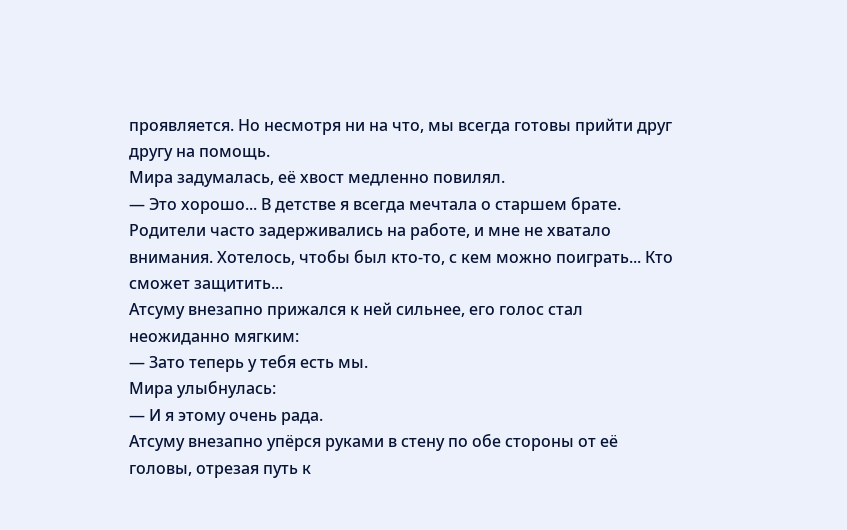проявляется. Но несмотря ни на что, мы всегда готовы прийти друг другу на помощь.
Мира задумалась, её хвост медленно повилял.
— Это хорошо... В детстве я всегда мечтала о старшем брате. Родители часто задерживались на работе, и мне не хватало внимания. Хотелось, чтобы был кто-то, с кем можно поиграть... Кто сможет защитить...
Атсуму внезапно прижался к ней сильнее, его голос стал неожиданно мягким:
— Зато теперь у тебя есть мы.
Мира улыбнулась:
— И я этому очень рада.
Атсуму внезапно упёрся руками в стену по обе стороны от её головы, отрезая путь к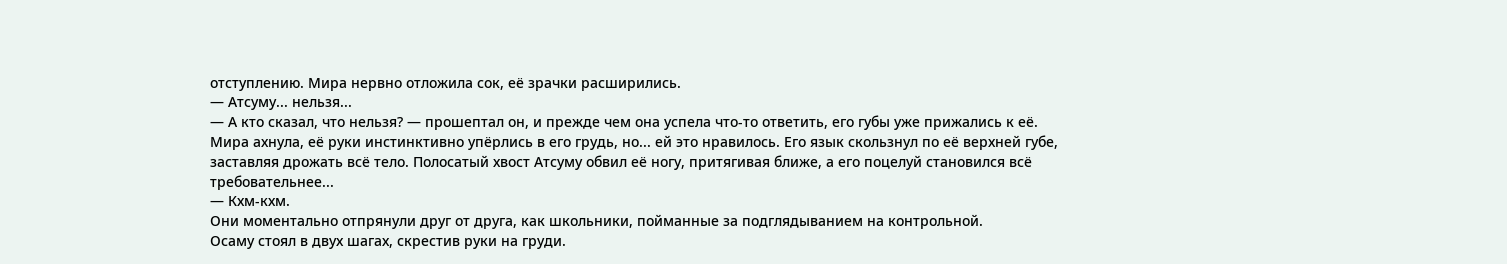отступлению. Мира нервно отложила сок, её зрачки расширились.
— Атсуму... нельзя...
— А кто сказал, что нельзя? — прошептал он, и прежде чем она успела что-то ответить, его губы уже прижались к её.
Мира ахнула, её руки инстинктивно упёрлись в его грудь, но... ей это нравилось. Его язык скользнул по её верхней губе, заставляя дрожать всё тело. Полосатый хвост Атсуму обвил её ногу, притягивая ближе, а его поцелуй становился всё требовательнее...
— Кхм-кхм.
Они моментально отпрянули друг от друга, как школьники, пойманные за подглядыванием на контрольной.
Осаму стоял в двух шагах, скрестив руки на груди.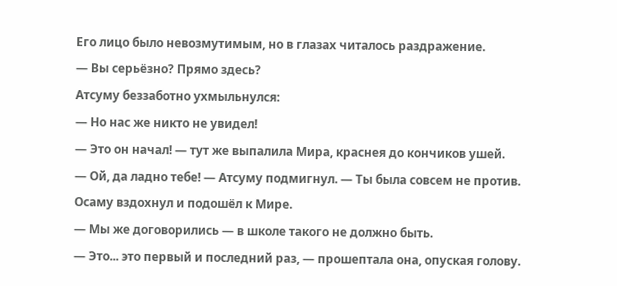Его лицо было невозмутимым, но в глазах читалось раздражение.
— Вы серьёзно? Прямо здесь?
Атсуму беззаботно ухмыльнулся:
— Но нас же никто не увидел!
— Это он начал! — тут же выпалила Мира, краснея до кончиков ушей.
— Ой, да ладно тебе! — Атсуму подмигнул. — Ты была совсем не против.
Осаму вздохнул и подошёл к Мире.
— Мы же договорились — в школе такого не должно быть.
— Это... это первый и последний раз, — прошептала она, опуская голову.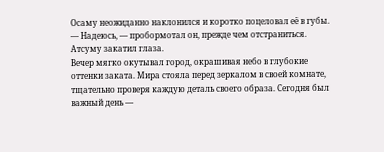Осаму неожиданно наклонился и коротко поцеловал её в губы.
— Надеюсь, — пробормотал он, прежде чем отстраниться.
Атсуму закатил глаза.
Вечер мягко окутывал город, окрашивая небо в глубокие оттенки заката. Мира стояла перед зеркалом в своей комнате, тщательно проверя каждую деталь своего образа. Сегодня был важный день —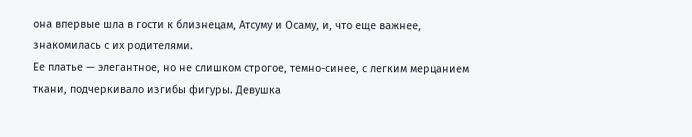она впервые шла в гости к близнецам, Атсуму и Осаму, и, что еще важнее, знакомилась с их родителями.
Ее платье — элегантное, но не слишком строгое, темно-синее, с легким мерцанием ткани, подчеркивало изгибы фигуры. Девушка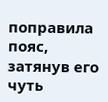поправила пояс, затянув его чуть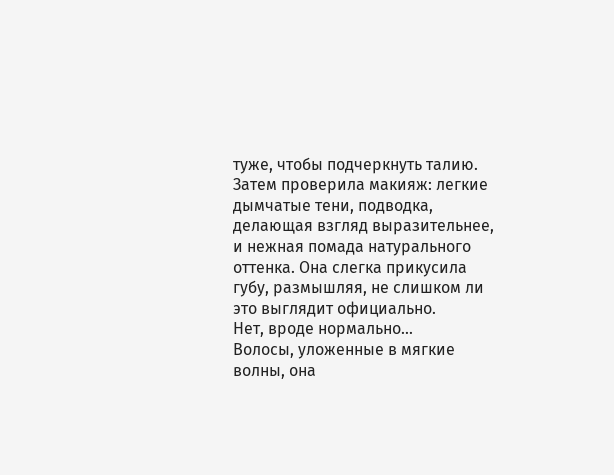туже, чтобы подчеркнуть талию. Затем проверила макияж: легкие дымчатые тени, подводка, делающая взгляд выразительнее, и нежная помада натурального оттенка. Она слегка прикусила губу, размышляя, не слишком ли это выглядит официально.
Нет, вроде нормально...
Волосы, уложенные в мягкие волны, она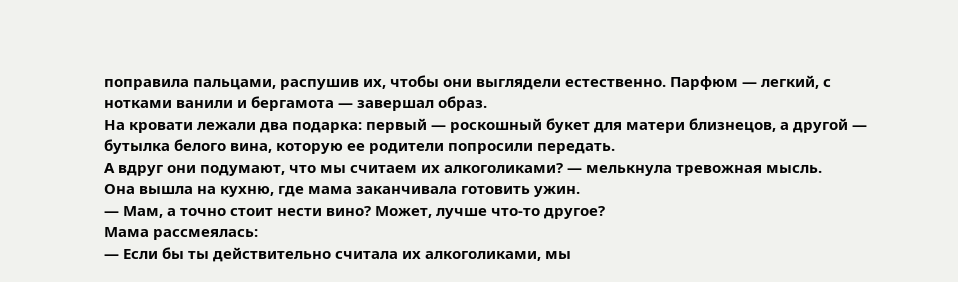поправила пальцами, распушив их, чтобы они выглядели естественно. Парфюм — легкий, с нотками ванили и бергамота — завершал образ.
На кровати лежали два подарка: первый — роскошный букет для матери близнецов, а другой — бутылка белого вина, которую ее родители попросили передать.
А вдруг они подумают, что мы считаем их алкоголиками? — мелькнула тревожная мысль.
Она вышла на кухню, где мама заканчивала готовить ужин.
— Мам, а точно стоит нести вино? Может, лучше что-то другое?
Мама рассмеялась:
— Если бы ты действительно считала их алкоголиками, мы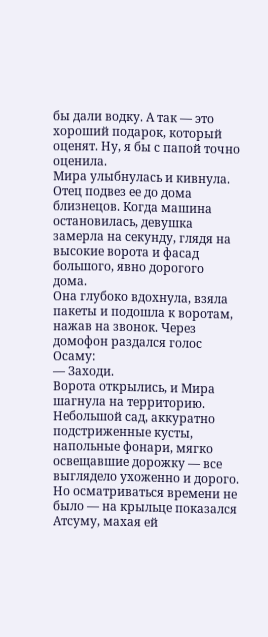бы дали водку. А так — это хороший подарок, который оценят. Ну, я бы с папой точно оценила.
Мира улыбнулась и кивнула.
Отец подвез ее до дома близнецов. Когда машина остановилась, девушка замерла на секунду, глядя на высокие ворота и фасад большого, явно дорогого дома.
Она глубоко вдохнула, взяла пакеты и подошла к воротам, нажав на звонок. Через домофон раздался голос Осаму:
— Заходи.
Ворота открылись, и Мира шагнула на территорию. Небольшой сад, аккуратно подстриженные кусты, напольные фонари, мягко освещавшие дорожку — все выглядело ухоженно и дорого.
Но осматриваться времени не было — на крыльце показался Атсуму, махая ей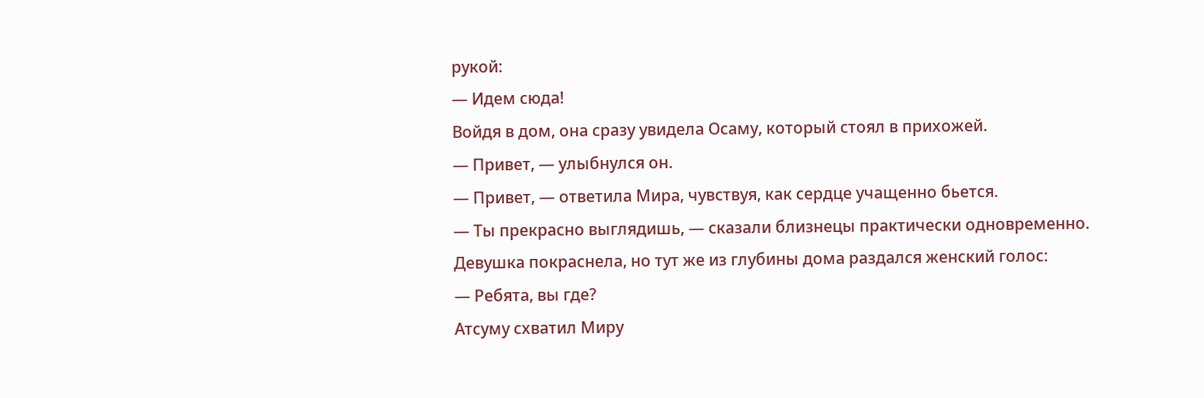рукой:
— Идем сюда!
Войдя в дом, она сразу увидела Осаму, который стоял в прихожей.
— Привет, — улыбнулся он.
— Привет, — ответила Мира, чувствуя, как сердце учащенно бьется.
— Ты прекрасно выглядишь, — сказали близнецы практически одновременно.
Девушка покраснела, но тут же из глубины дома раздался женский голос:
— Ребята, вы где?
Атсуму схватил Миру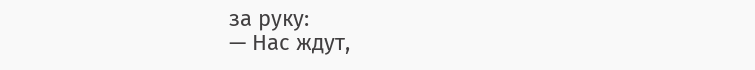за руку:
— Нас ждут,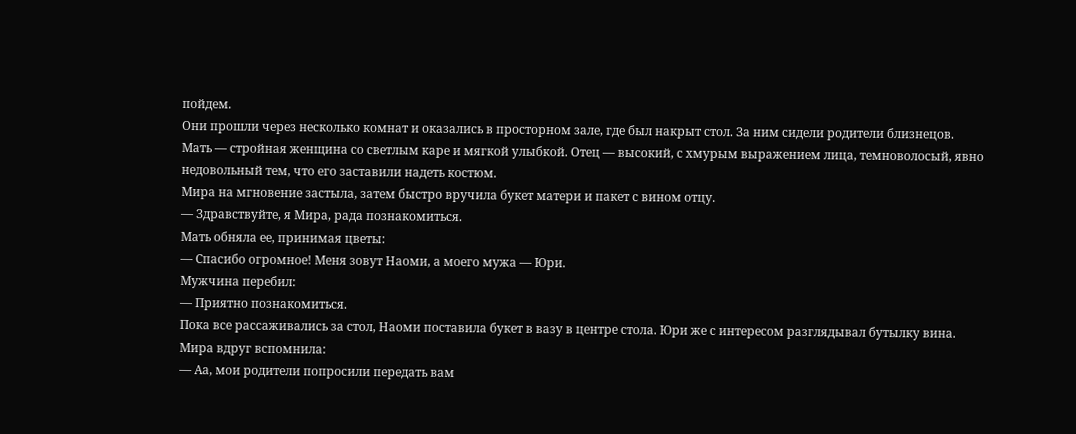пойдем.
Они прошли через несколько комнат и оказались в просторном зале, где был накрыт стол. За ним сидели родители близнецов.
Мать — стройная женщина со светлым каре и мягкой улыбкой. Отец — высокий, с хмурым выражением лица, темноволосый, явно недовольный тем, что его заставили надеть костюм.
Мира на мгновение застыла, затем быстро вручила букет матери и пакет с вином отцу.
— Здравствуйте, я Мира, рада познакомиться.
Мать обняла ее, принимая цветы:
— Спасибо огромное! Меня зовут Наоми, а моего мужа — Юри.
Мужчина перебил:
— Приятно познакомиться.
Пока все рассаживались за стол, Наоми поставила букет в вазу в центре стола. Юри же с интересом разглядывал бутылку вина.
Мира вдруг вспомнила:
— Аа, мои родители попросили передать вам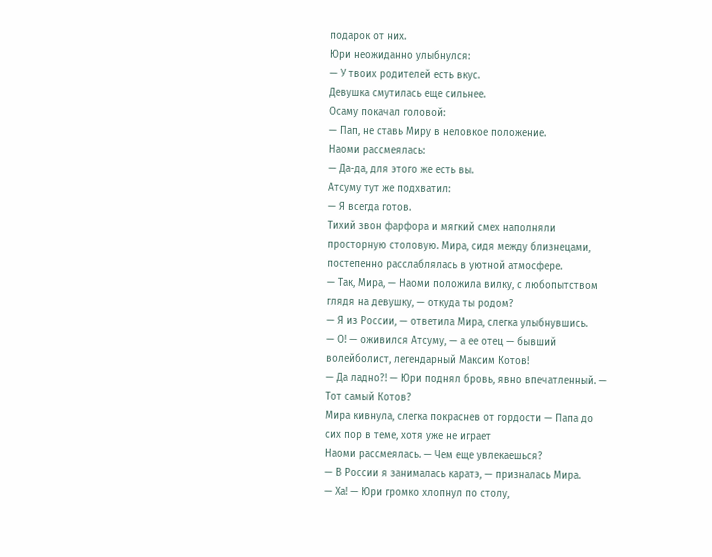подарок от них.
Юри неожиданно улыбнулся:
— У твоих родителей есть вкус.
Девушка смутилась еще сильнее.
Осаму покачал головой:
— Пап, не ставь Миру в неловкое положение.
Наоми рассмеялась:
— Да-да, для этого же есть вы.
Атсуму тут же подхватил:
— Я всегда готов.
Тихий звон фарфора и мягкий смех наполняли просторную столовую. Мира, сидя между близнецами, постепенно расслаблялась в уютной атмосфере.
— Так, Мира, — Наоми положила вилку, с любопытством глядя на девушку, — откуда ты родом?
— Я из России, — ответила Мира, слегка улыбнувшись.
— О! — оживился Атсуму, — а ее отец — бывший волейболист, легендарный Максим Котов!
— Да ладно?! — Юри поднял бровь, явно впечатленный. — Тот самый Котов?
Мира кивнула, слегка покраснев от гордости — Папа до сих пор в теме, хотя уже не играет
Наоми рассмеялась. — Чем еще увлекаешься?
— В России я занималась каратэ, — призналась Мира.
— Ха! — Юри громко хлопнул по столу,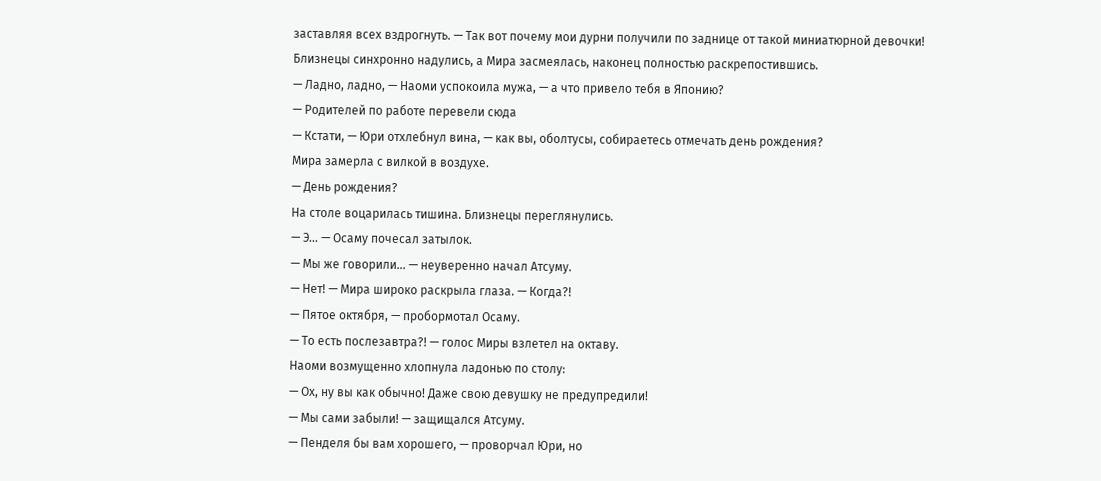заставляя всех вздрогнуть. — Так вот почему мои дурни получили по заднице от такой миниатюрной девочки!
Близнецы синхронно надулись, а Мира засмеялась, наконец полностью раскрепостившись.
— Ладно, ладно, — Наоми успокоила мужа, — а что привело тебя в Японию?
— Родителей по работе перевели сюда
— Кстати, — Юри отхлебнул вина, — как вы, оболтусы, собираетесь отмечать день рождения?
Мира замерла с вилкой в воздухе.
— День рождения?
На столе воцарилась тишина. Близнецы переглянулись.
— Э... — Осаму почесал затылок.
— Мы же говорили... — неуверенно начал Атсуму.
— Нет! — Мира широко раскрыла глаза. — Когда?!
— Пятое октября, — пробормотал Осаму.
— То есть послезавтра?! — голос Миры взлетел на октаву.
Наоми возмущенно хлопнула ладонью по столу:
— Ох, ну вы как обычно! Даже свою девушку не предупредили!
— Мы сами забыли! — защищался Атсуму.
— Пенделя бы вам хорошего, — проворчал Юри, но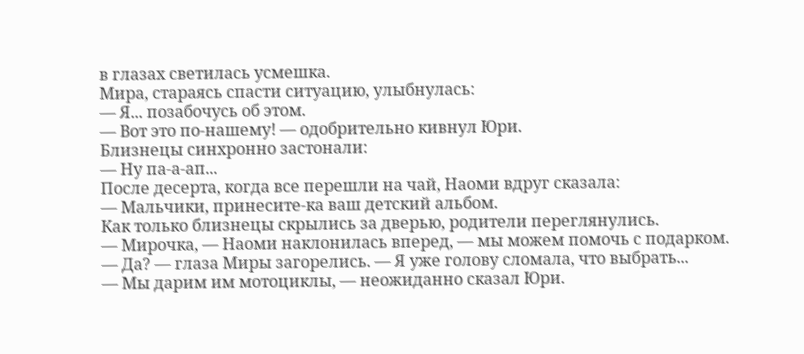в глазах светилась усмешка.
Мира, стараясь спасти ситуацию, улыбнулась:
— Я... позабочусь об этом.
— Вот это по-нашему! — одобрительно кивнул Юри.
Близнецы синхронно застонали:
— Ну па-а-ап...
После десерта, когда все перешли на чай, Наоми вдруг сказала:
— Мальчики, принесите-ка ваш детский альбом.
Как только близнецы скрылись за дверью, родители переглянулись.
— Мирочка, — Наоми наклонилась вперед, — мы можем помочь с подарком.
— Да? — глаза Миры загорелись. — Я уже голову сломала, что выбрать...
— Мы дарим им мотоциклы, — неожиданно сказал Юри.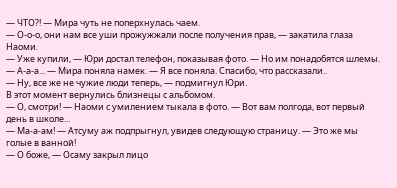— ЧТО?! — Мира чуть не поперхнулась чаем.
— О-о-о, они нам все уши прожужжали после получения прав, — закатила глаза Наоми.
— Уже купили, — Юри достал телефон, показывая фото. — Но им понадобятся шлемы.
— А-а-а... — Мира поняла намек. — Я все поняла. Спасибо, что рассказали..
— Ну, все же не чужие люди теперь, — подмигнул Юри.
В этот момент вернулись близнецы с альбомом.
— О, смотри! — Наоми с умилением тыкала в фото. — Вот вам полгода, вот первый день в школе...
— Ма-а-ам! — Атсуму аж подпрыгнул, увидев следующую страницу. — Это же мы голые в ванной!
— О боже, — Осаму закрыл лицо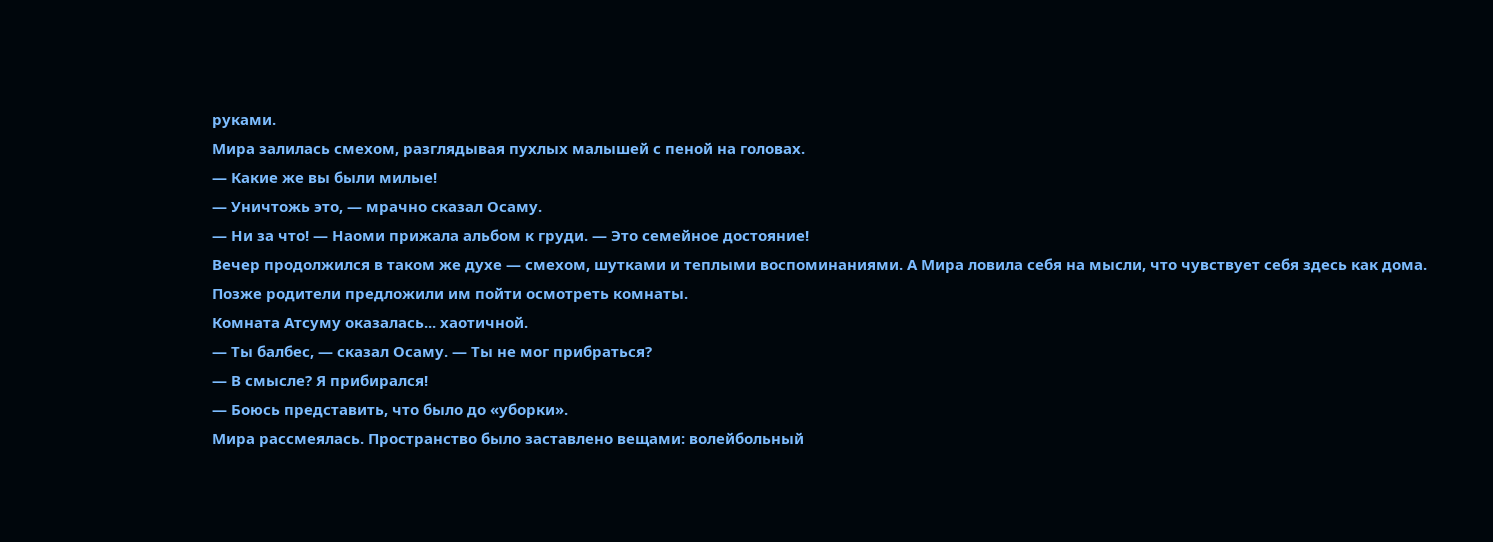руками.
Мира залилась смехом, разглядывая пухлых малышей с пеной на головах.
— Какие же вы были милые!
— Уничтожь это, — мрачно сказал Осаму.
— Ни за что! — Наоми прижала альбом к груди. — Это семейное достояние!
Вечер продолжился в таком же духе — смехом, шутками и теплыми воспоминаниями. А Мира ловила себя на мысли, что чувствует себя здесь как дома.
Позже родители предложили им пойти осмотреть комнаты.
Комната Атсуму оказалась... хаотичной.
— Ты балбес, — сказал Осаму. — Ты не мог прибраться?
— В смысле? Я прибирался!
— Боюсь представить, что было до «уборки».
Мира рассмеялась. Пространство было заставлено вещами: волейбольный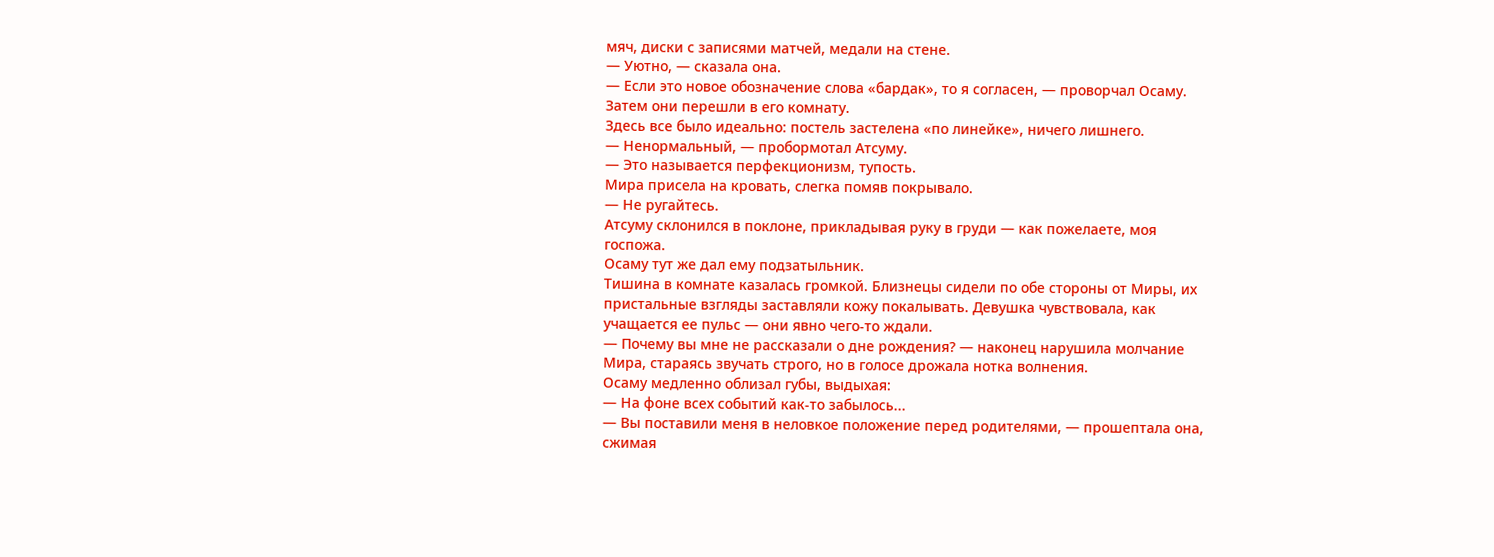мяч, диски с записями матчей, медали на стене.
— Уютно, — сказала она.
— Если это новое обозначение слова «бардак», то я согласен, — проворчал Осаму.
Затем они перешли в его комнату.
Здесь все было идеально: постель застелена «по линейке», ничего лишнего.
— Ненормальный, — пробормотал Атсуму.
— Это называется перфекционизм, тупость.
Мира присела на кровать, слегка помяв покрывало.
— Не ругайтесь.
Атсуму склонился в поклоне, прикладывая руку в груди — как пожелаете, моя госпожа.
Осаму тут же дал ему подзатыльник.
Тишина в комнате казалась громкой. Близнецы сидели по обе стороны от Миры, их пристальные взгляды заставляли кожу покалывать. Девушка чувствовала, как учащается ее пульс — они явно чего-то ждали.
— Почему вы мне не рассказали о дне рождения? — наконец нарушила молчание Мира, стараясь звучать строго, но в голосе дрожала нотка волнения.
Осаму медленно облизал губы, выдыхая:
— На фоне всех событий как-то забылось...
— Вы поставили меня в неловкое положение перед родителями, — прошептала она, сжимая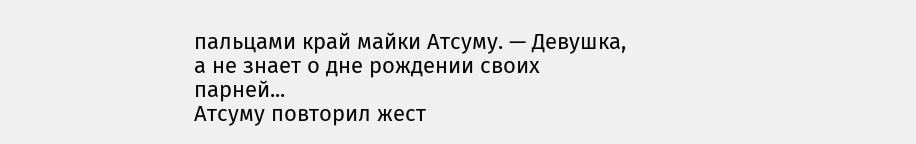пальцами край майки Атсуму. — Девушка, а не знает о дне рождении своих парней...
Атсуму повторил жест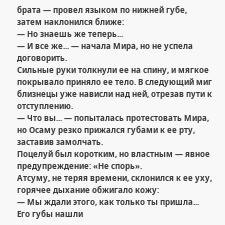брата — провел языком по нижней губе, затем наклонился ближе:
— Но знаешь же теперь...
— И все же... — начала Мира, но не успела договорить.
Сильные руки толкнули ее на спину, и мягкое покрывало приняло ее тело. В следующий миг близнецы уже нависли над ней, отрезав пути к отступлению.
— Что вы... — попыталась протестовать Мира, но Осаму резко прижался губами к ее рту, заставив замолчать.
Поцелуй был коротким, но властным — явное предупреждение: «Не спорь».
Атсуму, не теряя времени, склонился к ее уху, горячее дыхание обжигало кожу:
— Мы ждали этого, как только ты пришла...
Его губы нашли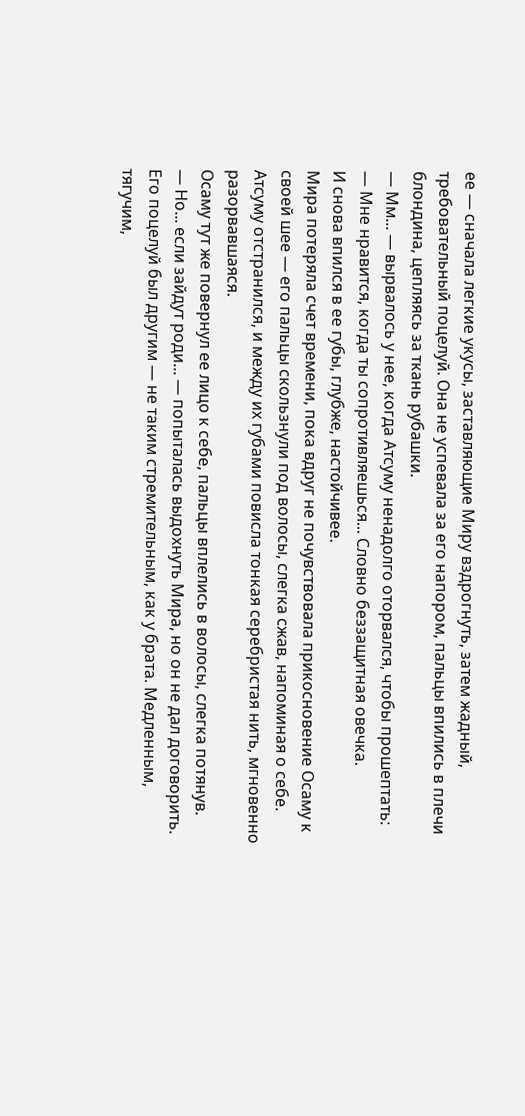ее — сначала легкие укусы, заставляющие Миру вздрогнуть, затем жадный, требовательный поцелуй. Она не успевала за его напором, пальцы впились в плечи блондина, цепляясь за ткань рубашки.
— Мм... — вырвалось у нее, когда Атсуму ненадолго оторвался, чтобы прошептать:
— Мне нравится, когда ты сопротивляешься... Словно беззащитная овечка.
И снова впился в ее губы, глубже, настойчивее.
Мира потеряла счет времени, пока вдруг не почувствовала прикосновение Осаму к своей шее — его пальцы скользнули под волосы, слегка сжав, напоминая о себе.
Атсуму отстранился, и между их губами повисла тонкая серебристая нить, мгновенно разорвавшаяся.
Осаму тут же повернул ее лицо к себе, пальцы вплелись в волосы, слегка потянув.
— Но... если зайдут роди... — попыталась выдохнуть Мира, но он не дал договорить.
Его поцелуй был другим — не таким стремительным, как у брата. Медленным, тягучим,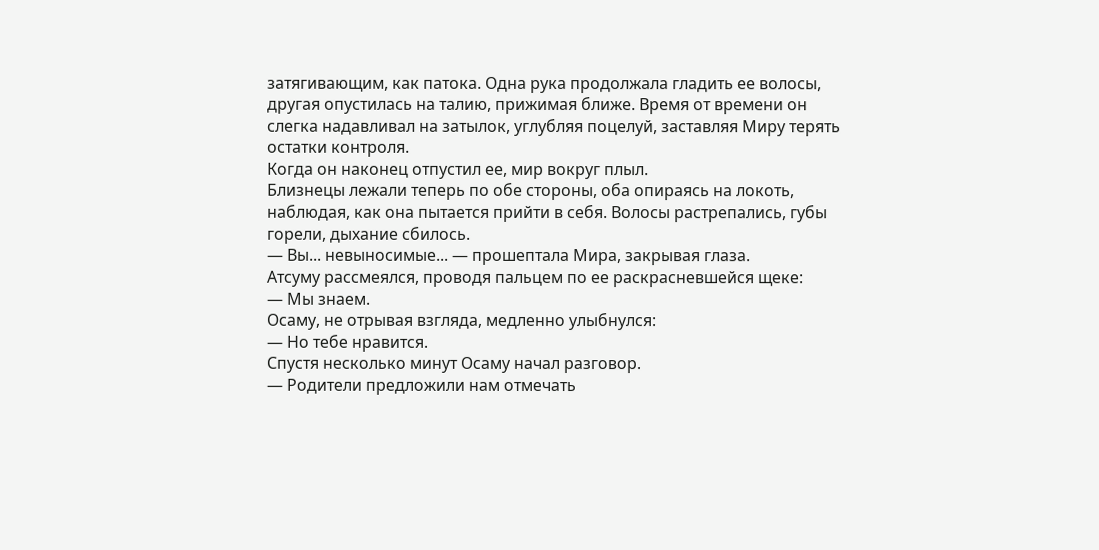затягивающим, как патока. Одна рука продолжала гладить ее волосы, другая опустилась на талию, прижимая ближе. Время от времени он слегка надавливал на затылок, углубляя поцелуй, заставляя Миру терять остатки контроля.
Когда он наконец отпустил ее, мир вокруг плыл.
Близнецы лежали теперь по обе стороны, оба опираясь на локоть, наблюдая, как она пытается прийти в себя. Волосы растрепались, губы горели, дыхание сбилось.
— Вы... невыносимые... — прошептала Мира, закрывая глаза.
Атсуму рассмеялся, проводя пальцем по ее раскрасневшейся щеке:
— Мы знаем.
Осаму, не отрывая взгляда, медленно улыбнулся:
— Но тебе нравится.
Спустя несколько минут Осаму начал разговор.
— Родители предложили нам отмечать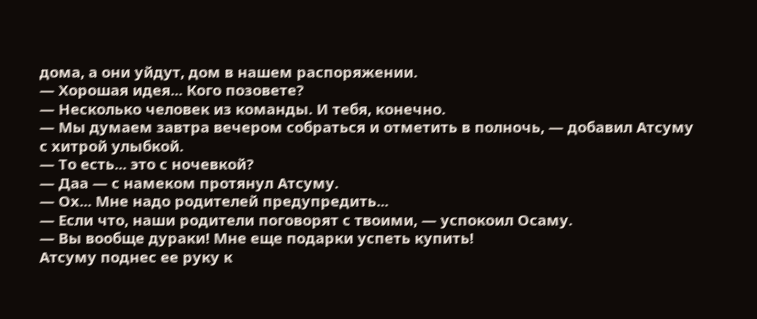дома, а они уйдут, дом в нашем распоряжении.
— Хорошая идея... Кого позовете?
— Несколько человек из команды. И тебя, конечно.
— Мы думаем завтра вечером собраться и отметить в полночь, — добавил Атсуму с хитрой улыбкой.
— То есть... это с ночевкой?
— Даа — с намеком протянул Атсуму.
— Ох... Мне надо родителей предупредить...
— Если что, наши родители поговорят с твоими, — успокоил Осаму.
— Вы вообще дураки! Мне еще подарки успеть купить!
Атсуму поднес ее руку к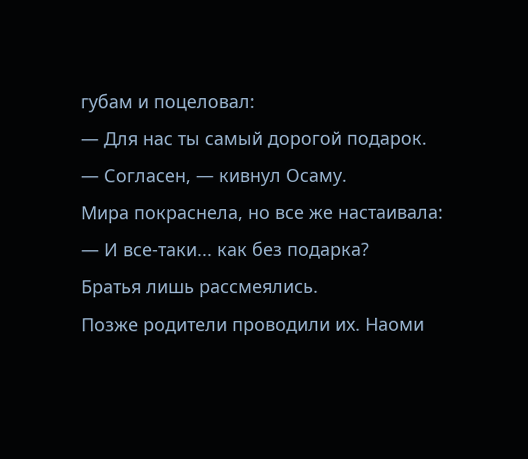губам и поцеловал:
— Для нас ты самый дорогой подарок.
— Согласен, — кивнул Осаму.
Мира покраснела, но все же настаивала:
— И все-таки... как без подарка?
Братья лишь рассмеялись.
Позже родители проводили их. Наоми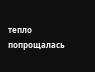тепло попрощалась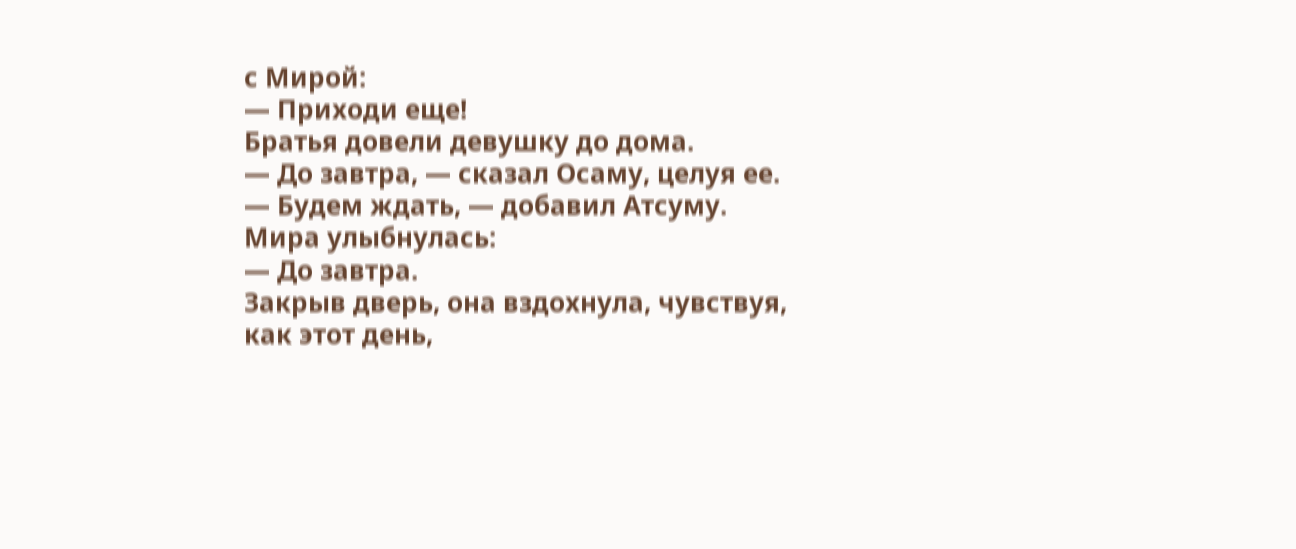с Мирой:
— Приходи еще!
Братья довели девушку до дома.
— До завтра, — сказал Осаму, целуя ее.
— Будем ждать, — добавил Атсуму.
Мира улыбнулась:
— До завтра.
Закрыв дверь, она вздохнула, чувствуя, как этот день,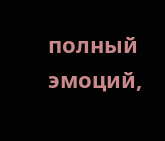полный эмоций,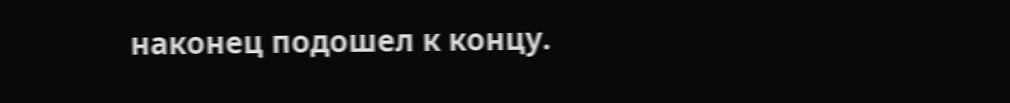наконец подошел к концу.